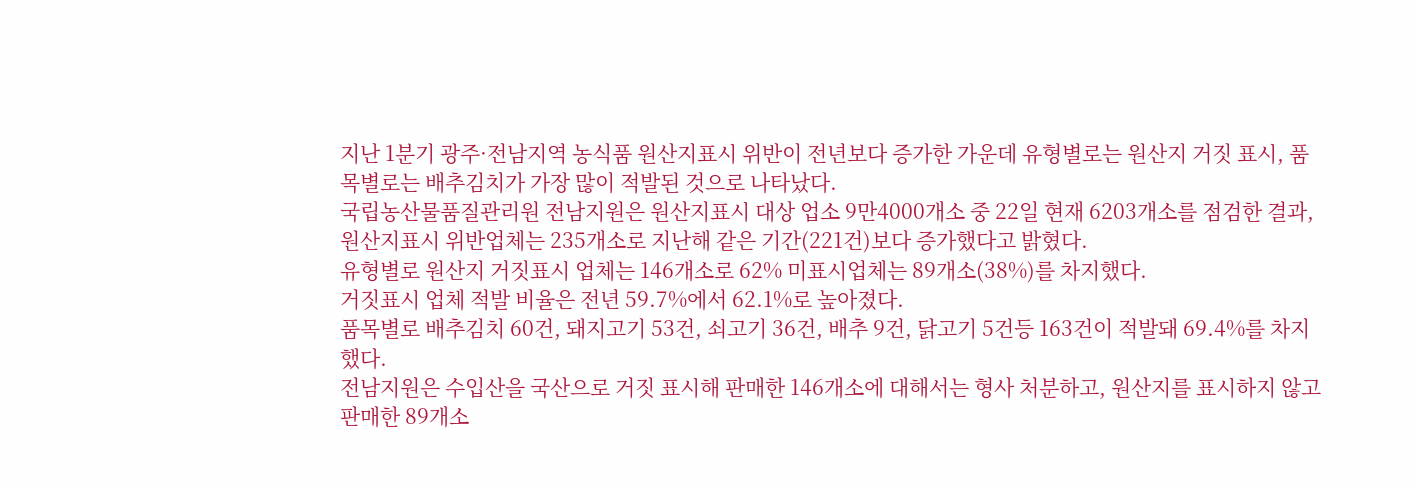지난 1분기 광주·전남지역 농식품 원산지표시 위반이 전년보다 증가한 가운데 유형별로는 원산지 거짓 표시, 품목별로는 배추김치가 가장 많이 적발된 것으로 나타났다.
국립농산물품질관리원 전남지원은 원산지표시 대상 업소 9만4000개소 중 22일 현재 6203개소를 점검한 결과, 원산지표시 위반업체는 235개소로 지난해 같은 기간(221건)보다 증가했다고 밝혔다.
유형별로 원산지 거짓표시 업체는 146개소로 62% 미표시업체는 89개소(38%)를 차지했다.
거짓표시 업체 적발 비율은 전년 59.7%에서 62.1%로 높아졌다.
품목별로 배추김치 60건, 돼지고기 53건, 쇠고기 36건, 배추 9건, 닭고기 5건등 163건이 적발돼 69.4%를 차지했다.
전남지원은 수입산을 국산으로 거짓 표시해 판매한 146개소에 대해서는 형사 처분하고, 원산지를 표시하지 않고 판매한 89개소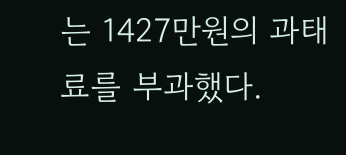는 1427만원의 과태료를 부과했다.